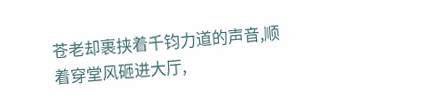苍老却裹挟着千钧力道的声音,顺着穿堂风砸进大厅,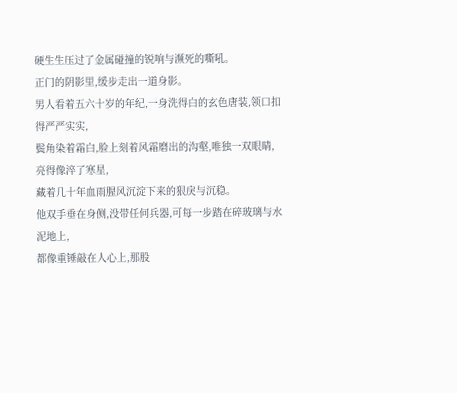硬生生压过了金属碰撞的锐响与濒死的嘶吼。
正门的阴影里,缓步走出一道身影。
男人看着五六十岁的年纪,一身洗得白的玄色唐装,领口扣得严严实实,
鬓角染着霜白,脸上刻着风霜磨出的沟壑,唯独一双眼睛,亮得像淬了寒星,
藏着几十年血雨腥风沉淀下来的狠戾与沉稳。
他双手垂在身侧,没带任何兵器,可每一步踏在碎玻璃与水泥地上,
都像重锤敲在人心上,那股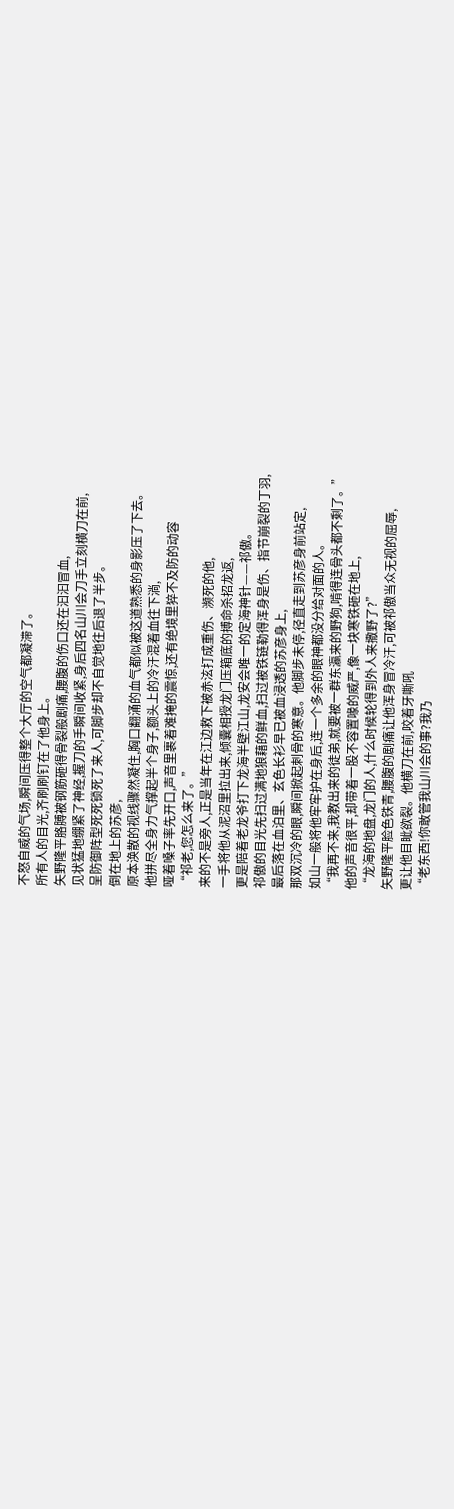不怒自威的气场,瞬间压得整个大厅的空气都凝滞了。
所有人的目光,齐刷刷钉在了他身上。
矢野隆平胳膊被钢筋砸得骨裂般剧痛,腰腹的伤口还在汩汩冒血,
见状猛地绷紧了神经,握刀的手瞬间收紧,身后四名山川会刀手立刻横刀在前,
呈防御阵型死死锁死了来人,可脚步却不自觉地往后退了半步。
倒在地上的苏彦,
原本涣散的视线骤然凝住,胸口翻涌的血气都似被这道熟悉的身影压了下去。
他拼尽全身力气撑起半个身子,额头上的冷汗混着血往下淌,
哑着嗓子率先开口,声音里裹着难掩的震惊,还有绝境里猝不及防的动容
“祁老,您怎么来了。”
来的不是旁人,正是当年在江边救下被赤泫打成重伤、濒死的他,
一手将他从泥沼里拉出来,倾囊相授龙门压箱底的搏命杀招龙返,
更是陪着老龙爷打下龙海半壁江山,龙安会唯一的定海神针——祁傲。
祁傲的目光先扫过满地狼藉的鲜血,扫过被铁链勒得浑身是伤、指节崩裂的丁羽,
最后落在血泊里、玄色长衫早已被血浸透的苏彦身上,
那双沉冷的眼,瞬间掀起刺骨的寒意。他脚步未停,径直走到苏彦身前站定,
如山一般将他牢牢护在身后,连一个多余的眼神都没分给对面的人。
“我再不来,我教出来的徒弟,就要被一群东瀛来的野狗,啃得连骨头都不剩了。”
他的声音很平,却带着一股不容置喙的威严,像一块寒铁砸在地上,
“龙海的地盘,龙门的人,什么时候轮得到外人来撒野了?”
矢野隆平脸色铁青,腰腹的剧痛让他浑身冒冷汗,可被祁傲当众无视的屈辱,
更让他目眦欲裂。他横刀在前,咬着牙嘶吼
“老东西!你敢管我山川会的事?我乃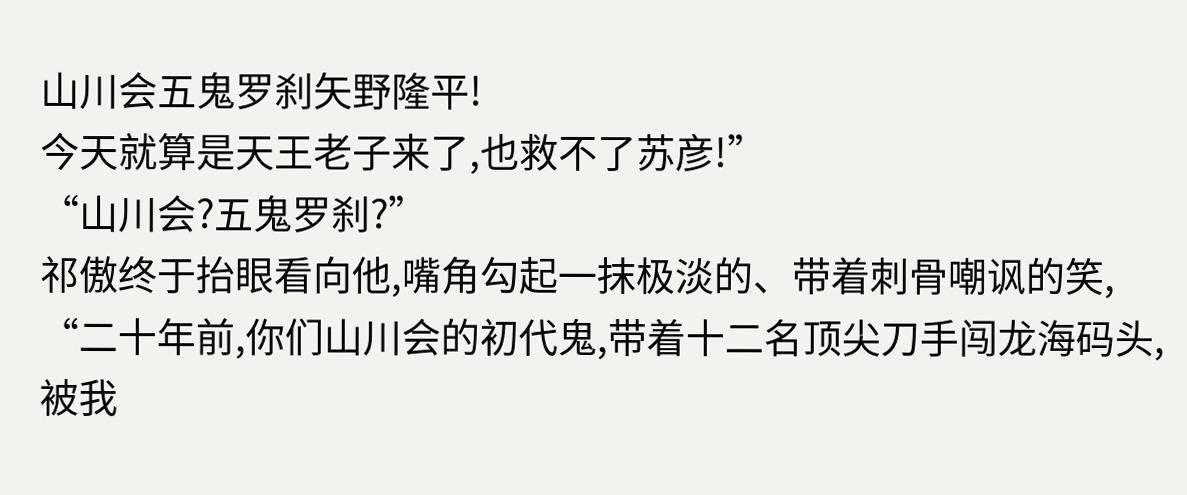山川会五鬼罗刹矢野隆平!
今天就算是天王老子来了,也救不了苏彦!”
“山川会?五鬼罗刹?”
祁傲终于抬眼看向他,嘴角勾起一抹极淡的、带着刺骨嘲讽的笑,
“二十年前,你们山川会的初代鬼,带着十二名顶尖刀手闯龙海码头,
被我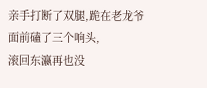亲手打断了双腿,跪在老龙爷面前磕了三个响头,
滚回东瀛再也没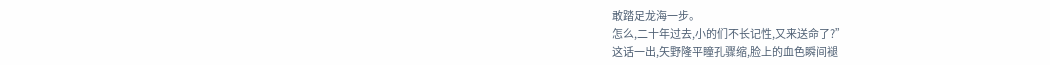敢踏足龙海一步。
怎么,二十年过去,小的们不长记性,又来送命了?”
这话一出,矢野隆平瞳孔骤缩,脸上的血色瞬间褪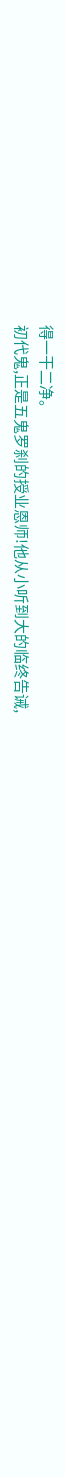得一干二净。
初代鬼,正是五鬼罗刹的授业恩师!他从小听到大的临终告诫,